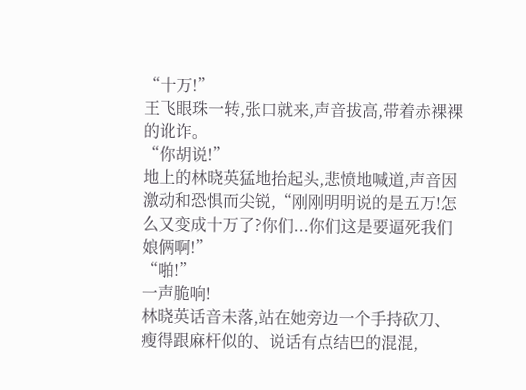“十万!”
王飞眼珠一转,张口就来,声音拔高,带着赤裸裸的讹诈。
“你胡说!”
地上的林晓英猛地抬起头,悲愤地喊道,声音因激动和恐惧而尖锐,“刚刚明明说的是五万!怎么又变成十万了?你们...你们这是要逼死我们娘俩啊!”
“啪!”
一声脆响!
林晓英话音未落,站在她旁边一个手持砍刀、瘦得跟麻杆似的、说话有点结巴的混混,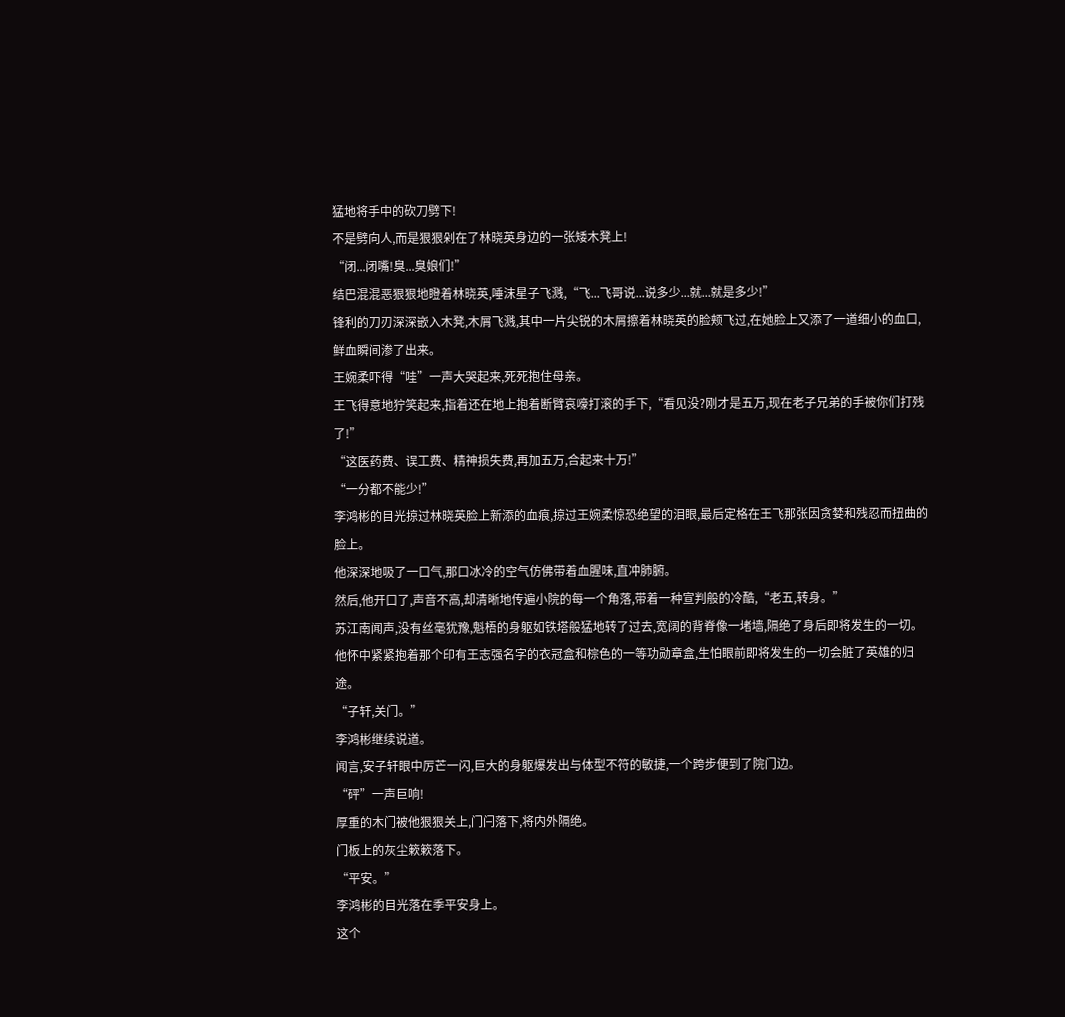猛地将手中的砍刀劈下!
不是劈向人,而是狠狠剁在了林晓英身边的一张矮木凳上!
“闭...闭嘴!臭...臭娘们!”
结巴混混恶狠狠地瞪着林晓英,唾沫星子飞溅,“飞...飞哥说...说多少...就...就是多少!”
锋利的刀刃深深嵌入木凳,木屑飞溅,其中一片尖锐的木屑擦着林晓英的脸颊飞过,在她脸上又添了一道细小的血口,鲜血瞬间渗了出来。
王婉柔吓得“哇”一声大哭起来,死死抱住母亲。
王飞得意地狞笑起来,指着还在地上抱着断臂哀嚎打滚的手下,“看见没?刚才是五万,现在老子兄弟的手被你们打残了!”
“这医药费、误工费、精神损失费,再加五万,合起来十万!”
“一分都不能少!”
李鸿彬的目光掠过林晓英脸上新添的血痕,掠过王婉柔惊恐绝望的泪眼,最后定格在王飞那张因贪婪和残忍而扭曲的脸上。
他深深地吸了一口气,那口冰冷的空气仿佛带着血腥味,直冲肺腑。
然后,他开口了,声音不高,却清晰地传遍小院的每一个角落,带着一种宣判般的冷酷,“老五,转身。”
苏江南闻声,没有丝毫犹豫,魁梧的身躯如铁塔般猛地转了过去,宽阔的背脊像一堵墙,隔绝了身后即将发生的一切。
他怀中紧紧抱着那个印有王志强名字的衣冠盒和棕色的一等功勋章盒,生怕眼前即将发生的一切会脏了英雄的归途。
“子轩,关门。”
李鸿彬继续说道。
闻言,安子轩眼中厉芒一闪,巨大的身躯爆发出与体型不符的敏捷,一个跨步便到了院门边。
“砰”一声巨响!
厚重的木门被他狠狠关上,门闩落下,将内外隔绝。
门板上的灰尘簌簌落下。
“平安。”
李鸿彬的目光落在季平安身上。
这个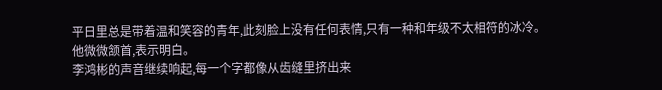平日里总是带着温和笑容的青年,此刻脸上没有任何表情,只有一种和年级不太相符的冰冷。
他微微颔首,表示明白。
李鸿彬的声音继续响起,每一个字都像从齿缝里挤出来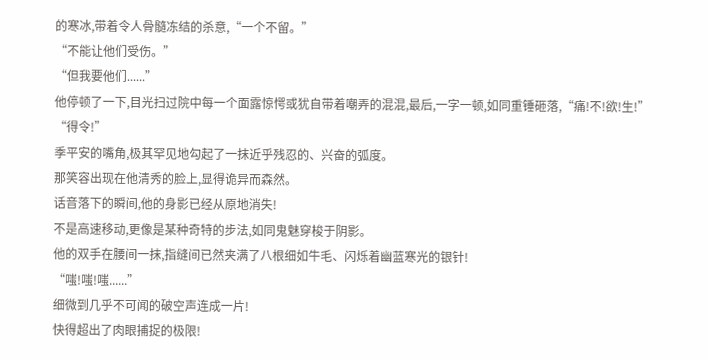的寒冰,带着令人骨髓冻结的杀意,“一个不留。”
“不能让他们受伤。”
“但我要他们......”
他停顿了一下,目光扫过院中每一个面露惊愕或犹自带着嘲弄的混混,最后,一字一顿,如同重锤砸落,“痛!不!欲!生!”
“得令!”
季平安的嘴角,极其罕见地勾起了一抹近乎残忍的、兴奋的弧度。
那笑容出现在他清秀的脸上,显得诡异而森然。
话音落下的瞬间,他的身影已经从原地消失!
不是高速移动,更像是某种奇特的步法,如同鬼魅穿梭于阴影。
他的双手在腰间一抹,指缝间已然夹满了八根细如牛毛、闪烁着幽蓝寒光的银针!
“嗤!嗤!嗤......”
细微到几乎不可闻的破空声连成一片!
快得超出了肉眼捕捉的极限!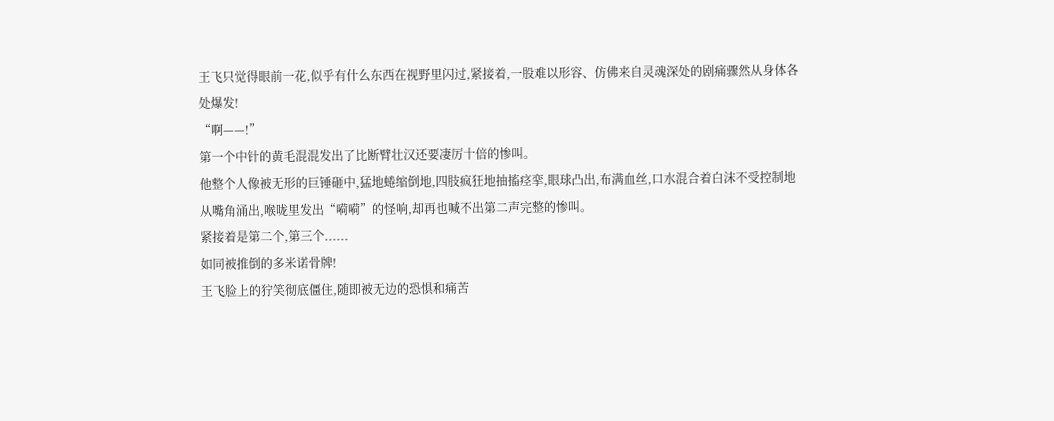王飞只觉得眼前一花,似乎有什么东西在视野里闪过,紧接着,一股难以形容、仿佛来自灵魂深处的剧痛骤然从身体各处爆发!
“啊——!”
第一个中针的黄毛混混发出了比断臂壮汉还要凄厉十倍的惨叫。
他整个人像被无形的巨锤砸中,猛地蜷缩倒地,四肢疯狂地抽搐痉挛,眼球凸出,布满血丝,口水混合着白沫不受控制地从嘴角涌出,喉咙里发出“嗬嗬”的怪响,却再也喊不出第二声完整的惨叫。
紧接着是第二个,第三个......
如同被推倒的多米诺骨牌!
王飞脸上的狞笑彻底僵住,随即被无边的恐惧和痛苦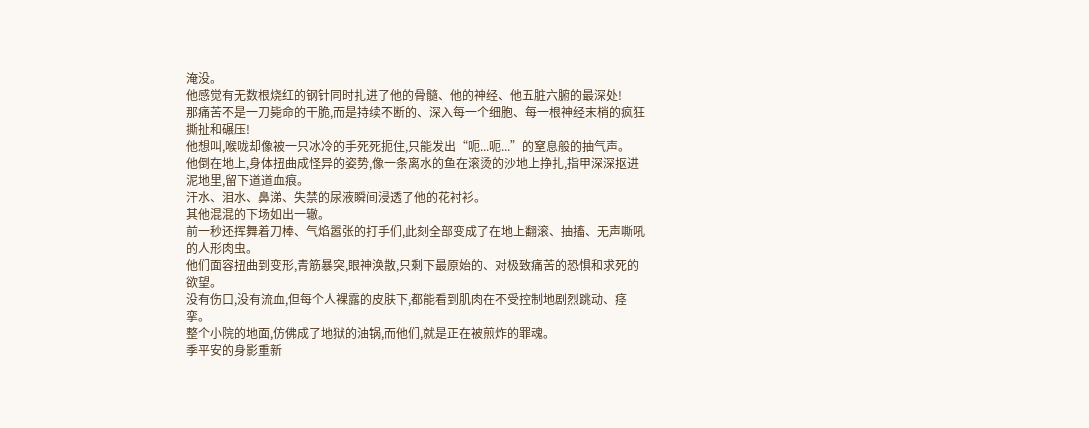淹没。
他感觉有无数根烧红的钢针同时扎进了他的骨髓、他的神经、他五脏六腑的最深处!
那痛苦不是一刀毙命的干脆,而是持续不断的、深入每一个细胞、每一根神经末梢的疯狂撕扯和碾压!
他想叫,喉咙却像被一只冰冷的手死死扼住,只能发出“呃...呃...”的窒息般的抽气声。
他倒在地上,身体扭曲成怪异的姿势,像一条离水的鱼在滚烫的沙地上挣扎,指甲深深抠进泥地里,留下道道血痕。
汗水、泪水、鼻涕、失禁的尿液瞬间浸透了他的花衬衫。
其他混混的下场如出一辙。
前一秒还挥舞着刀棒、气焰嚣张的打手们,此刻全部变成了在地上翻滚、抽搐、无声嘶吼的人形肉虫。
他们面容扭曲到变形,青筋暴突,眼神涣散,只剩下最原始的、对极致痛苦的恐惧和求死的欲望。
没有伤口,没有流血,但每个人裸露的皮肤下,都能看到肌肉在不受控制地剧烈跳动、痉挛。
整个小院的地面,仿佛成了地狱的油锅,而他们,就是正在被煎炸的罪魂。
季平安的身影重新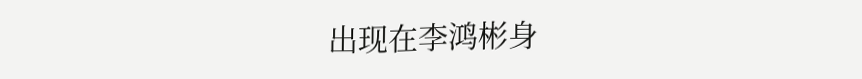出现在李鸿彬身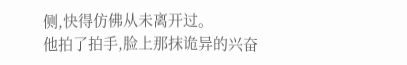侧,快得仿佛从未离开过。
他拍了拍手,脸上那抹诡异的兴奋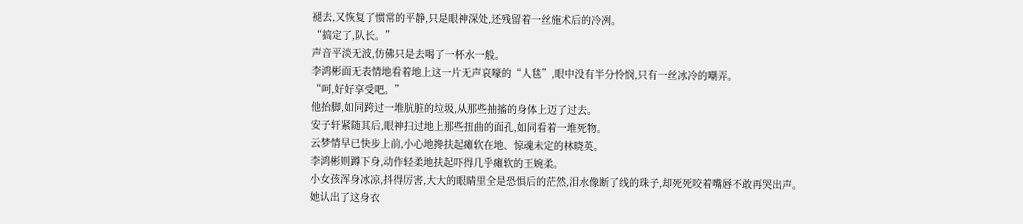褪去,又恢复了惯常的平静,只是眼神深处,还残留着一丝施术后的冷冽。
“搞定了,队长。”
声音平淡无波,仿佛只是去喝了一杯水一般。
李鸿彬面无表情地看着地上这一片无声哀嚎的“人毯”,眼中没有半分怜悯,只有一丝冰冷的嘲弄。
“呵,好好享受吧。”
他抬脚,如同跨过一堆肮脏的垃圾,从那些抽搐的身体上迈了过去。
安子轩紧随其后,眼神扫过地上那些扭曲的面孔,如同看着一堆死物。
云梦情早已快步上前,小心地搀扶起瘫软在地、惊魂未定的林晓英。
李鸿彬则蹲下身,动作轻柔地扶起吓得几乎瘫软的王婉柔。
小女孩浑身冰凉,抖得厉害,大大的眼睛里全是恐惧后的茫然,泪水像断了线的珠子,却死死咬着嘴唇不敢再哭出声。
她认出了这身衣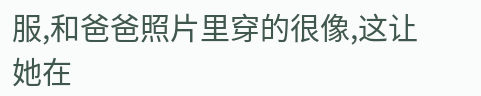服,和爸爸照片里穿的很像,这让她在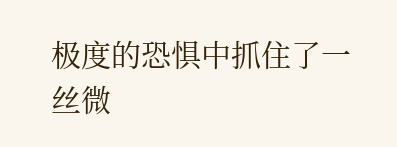极度的恐惧中抓住了一丝微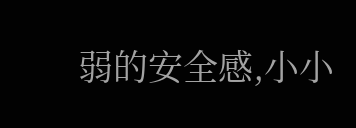弱的安全感,小小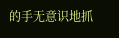的手无意识地抓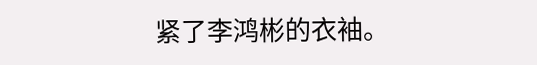紧了李鸿彬的衣袖。